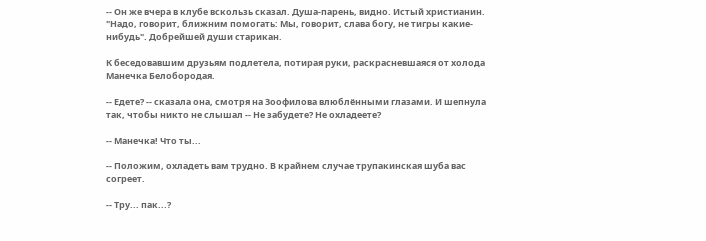-- Он же вчера в клубе вскользь сказал. Душа-парень, видно. Истый христианин. "Надо, говорит, ближним помогать: Мы, говорит, слава богу, не тигры какие-нибудь". Добрейшей души старикан.

К беседовавшим друзьям подлетела, потирая руки, раскрасневшаяся от холода Манечка Белобородая.

-- Едете? -- сказала она, смотря на Зоофилова влюблёнными глазами. И шепнула так, чтобы никто не слышал -- Не забудете? Не охладеете?

-- Манечка! Что ты...

-- Положим, охладеть вам трудно. В крайнем случае трупакинская шуба вас согреет.

-- Тру... пак...?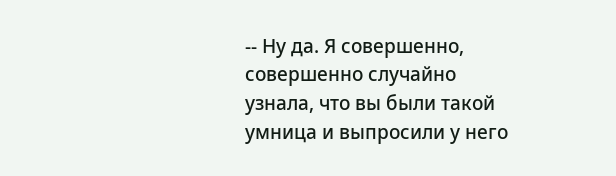-- Ну да. Я совершенно, совершенно случайно узнала, что вы были такой умница и выпросили у него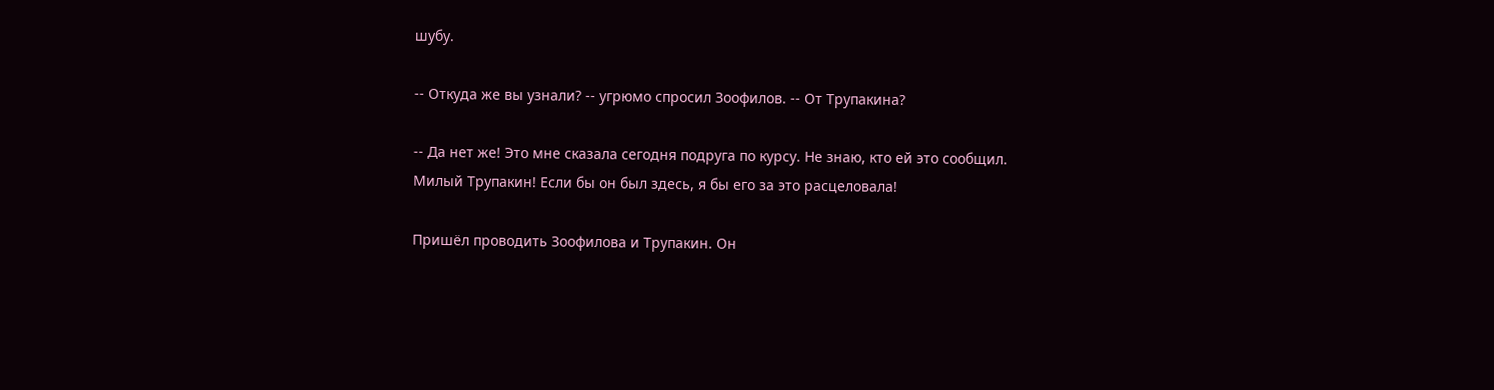шубу.

-- Откуда же вы узнали? -- угрюмо спросил Зоофилов. -- От Трупакина?

-- Да нет же! Это мне сказала сегодня подруга по курсу. Не знаю, кто ей это сообщил. Милый Трупакин! Если бы он был здесь, я бы его за это расцеловала!

Пришёл проводить Зоофилова и Трупакин. Он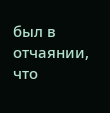был в отчаянии, что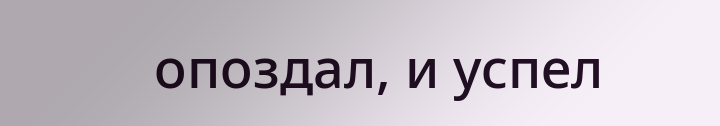опоздал, и успел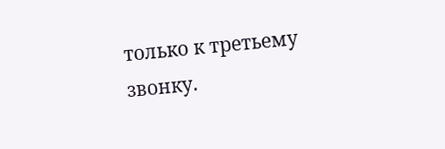только к третьему звонку.